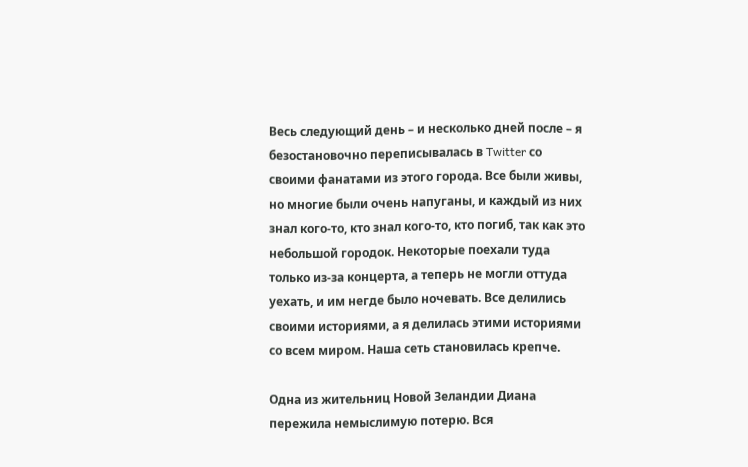Весь следующий день – и несколько дней после – я безостановочно переписывалась в Twitter со своими фанатами из этого города. Все были живы, но многие были очень напуганы, и каждый из них знал кого-то, кто знал кого-то, кто погиб, так как это небольшой городок. Некоторые поехали туда только из-за концерта, а теперь не могли оттуда уехать, и им негде было ночевать. Все делились своими историями, а я делилась этими историями со всем миром. Наша сеть становилась крепче.

Одна из жительниц Новой Зеландии Диана пережила немыслимую потерю. Вся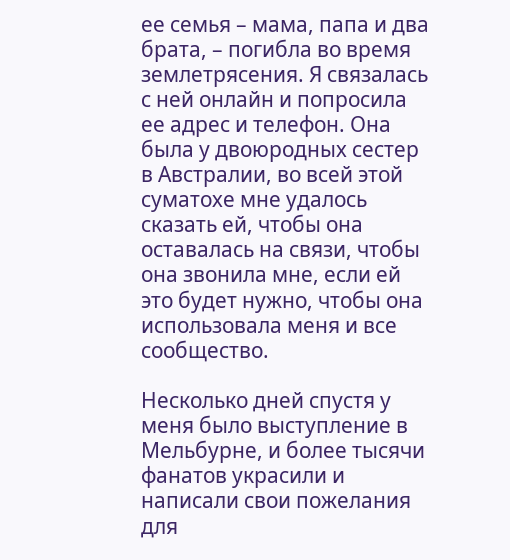ее семья – мама, папа и два брата, – погибла во время землетрясения. Я связалась с ней онлайн и попросила ее адрес и телефон. Она была у двоюродных сестер в Австралии, во всей этой суматохе мне удалось сказать ей, чтобы она оставалась на связи, чтобы она звонила мне, если ей это будет нужно, чтобы она использовала меня и все сообщество.

Несколько дней спустя у меня было выступление в Мельбурне, и более тысячи фанатов украсили и написали свои пожелания для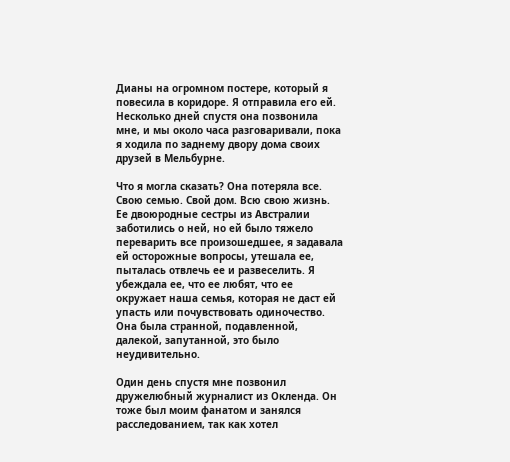Дианы на огромном постере, который я повесила в коридоре. Я отправила его ей. Несколько дней спустя она позвонила мне, и мы около часа разговаривали, пока я ходила по заднему двору дома своих друзей в Мельбурне.

Что я могла сказать? Она потеряла все. Свою семью. Свой дом. Всю свою жизнь. Ее двоюродные сестры из Австралии заботились о ней, но ей было тяжело переварить все произошедшее, я задавала ей осторожные вопросы, утешала ее, пыталась отвлечь ее и развеселить. Я убеждала ее, что ее любят, что ее окружает наша семья, которая не даст ей упасть или почувствовать одиночество. Она была странной, подавленной, далекой, запутанной, это было неудивительно.

Один день спустя мне позвонил дружелюбный журналист из Окленда. Он тоже был моим фанатом и занялся расследованием, так как хотел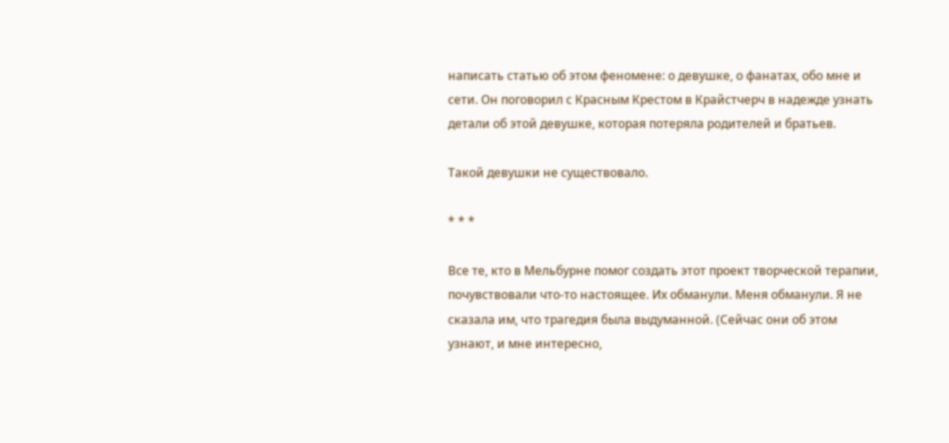написать статью об этом феномене: о девушке, о фанатах, обо мне и сети. Он поговорил с Красным Крестом в Крайстчерч в надежде узнать детали об этой девушке, которая потеряла родителей и братьев.

Такой девушки не существовало.

* * *

Все те, кто в Мельбурне помог создать этот проект творческой терапии, почувствовали что-то настоящее. Их обманули. Меня обманули. Я не сказала им, что трагедия была выдуманной. (Сейчас они об этом узнают, и мне интересно,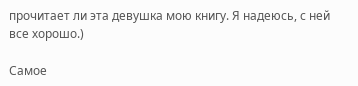прочитает ли эта девушка мою книгу. Я надеюсь, с ней все хорошо.)

Самое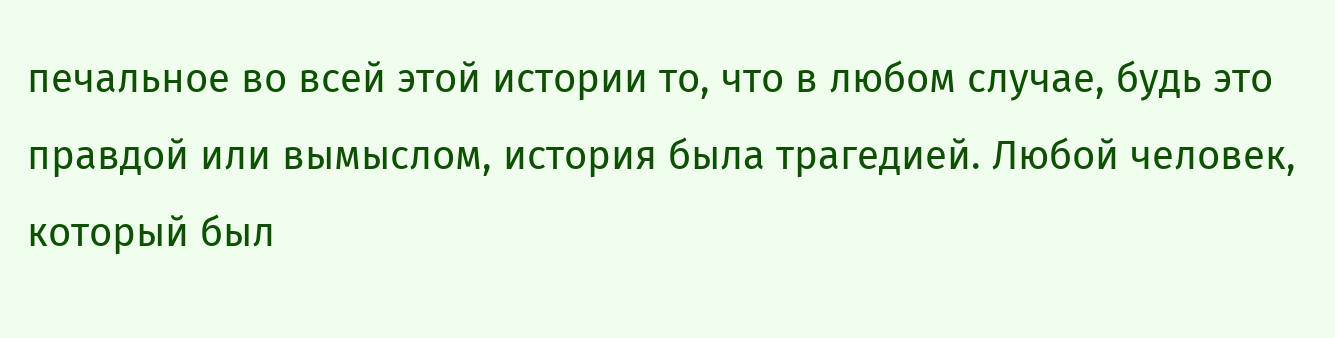печальное во всей этой истории то, что в любом случае, будь это правдой или вымыслом, история была трагедией. Любой человек, который был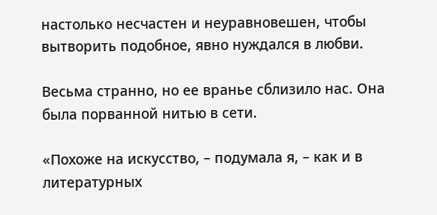настолько несчастен и неуравновешен, чтобы вытворить подобное, явно нуждался в любви.

Весьма странно, но ее вранье сблизило нас. Она была порванной нитью в сети.

«Похоже на искусство, – подумала я, – как и в литературных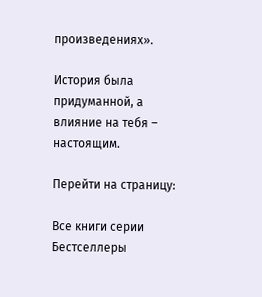произведениях».

История была придуманной, а влияние на тебя – настоящим.

Перейти на страницу:

Все книги серии Бестселлеры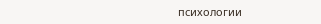психологии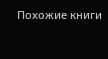Похожие книги